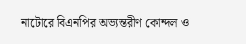নাটোরে বিএনপির অভ্যন্তরীণ কোন্দল ও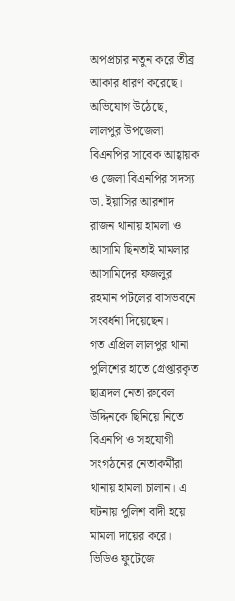অপপ্রচার নতুন করে তীব্র আকার ধারণ করেছে। অভিযোগ উঠেছে, লালপুর উপজেলা বিএনপির সাবেক আহ্বায়ক ও জেলা বিএনপির সদস্য ডা. ইয়াসির আরশাদ রাজন থানায় হামলা ও আসামি ছিনতাই মামলার আসামিদের ফজলুর রহমান পটলের বাসভবনে সংবর্ধনা দিয়েছেন।
গত এপ্রিল লালপুর থানা পুলিশের হাতে গ্রেপ্তারকৃত ছাত্রদল নেতা রুবেল উদ্দিনকে ছিনিয়ে নিতে বিএনপি ও সহযোগী সংগঠনের নেতাকর্মীরা থানায় হামলা চালান। এ ঘটনায় পুলিশ বাদী হয়ে মামলা দায়ের করে। ভিডিও ফুটেজে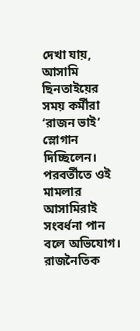দেখা যায়, আসামি ছিনতাইয়ের সময় কর্মীরা ‘রাজন ভাই’ স্লোগান দিচ্ছিলেন। পরবর্তীতে ওই মামলার আসামিরাই সংবর্ধনা পান বলে অভিযোগ।
রাজনৈতিক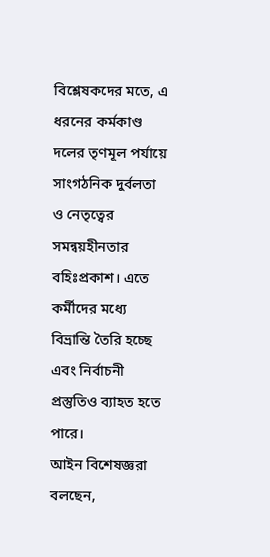বিশ্লেষকদের মতে, এ ধরনের কর্মকাণ্ড দলের তৃণমূল পর্যায়ে সাংগঠনিক দুর্বলতা ও নেতৃত্বের সমন্বয়হীনতার বহিঃপ্রকাশ। এতে কর্মীদের মধ্যে বিভ্রান্তি তৈরি হচ্ছে এবং নির্বাচনী প্রস্তুতিও ব্যাহত হতে পারে।
আইন বিশেষজ্ঞরা বলছেন,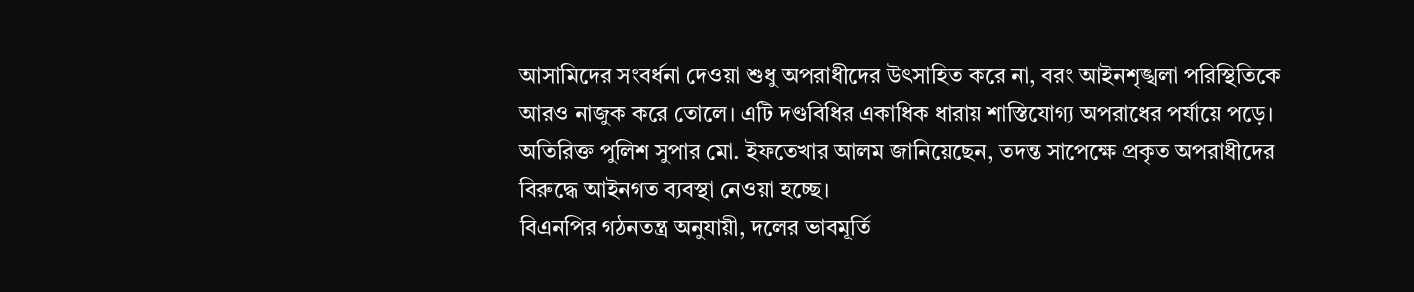আসামিদের সংবর্ধনা দেওয়া শুধু অপরাধীদের উৎসাহিত করে না, বরং আইনশৃঙ্খলা পরিস্থিতিকে আরও নাজুক করে তোলে। এটি দণ্ডবিধির একাধিক ধারায় শাস্তিযোগ্য অপরাধের পর্যায়ে পড়ে।
অতিরিক্ত পুলিশ সুপার মো. ইফতেখার আলম জানিয়েছেন, তদন্ত সাপেক্ষে প্রকৃত অপরাধীদের বিরুদ্ধে আইনগত ব্যবস্থা নেওয়া হচ্ছে।
বিএনপির গঠনতন্ত্র অনুযায়ী, দলের ভাবমূর্তি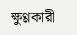ক্ষুণ্ণকারী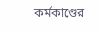কর্মকাণ্ডের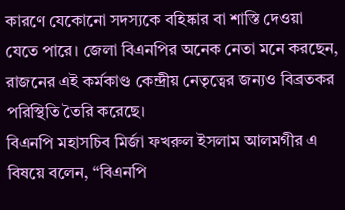কারণে যেকোনো সদস্যকে বহিষ্কার বা শাস্তি দেওয়া যেতে পারে। জেলা বিএনপির অনেক নেতা মনে করছেন, রাজনের এই কর্মকাণ্ড কেন্দ্রীয় নেতৃত্বের জন্যও বিব্রতকর পরিস্থিতি তৈরি করেছে।
বিএনপি মহাসচিব মির্জা ফখরুল ইসলাম আলমগীর এ বিষয়ে বলেন, “বিএনপি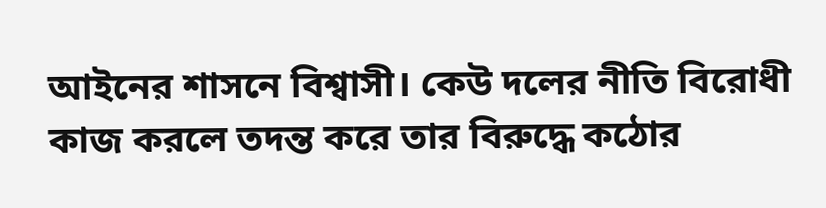আইনের শাসনে বিশ্বাসী। কেউ দলের নীতি বিরোধী কাজ করলে তদন্ত করে তার বিরুদ্ধে কঠোর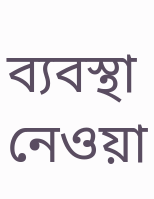ব্যবস্থা নেওয়া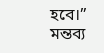হবে।”
মন্তব্য